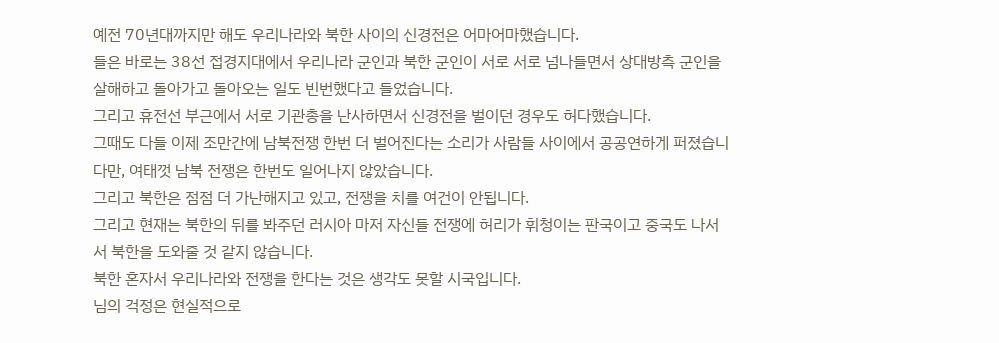예전 70년대까지만 해도 우리나라와 북한 사이의 신경전은 어마어마했습니다.
들은 바로는 38선 접경지대에서 우리나라 군인과 북한 군인이 서로 서로 넘나들면서 상대방측 군인을 살해하고 돌아가고 돌아오는 일도 빈번했다고 들었습니다.
그리고 휴전선 부근에서 서로 기관총을 난사하면서 신경전을 벌이던 경우도 허다했습니다.
그때도 다들 이제 조만간에 남북전쟁 한번 더 벌어진다는 소리가 사람들 사이에서 공공연하게 퍼졌습니다만, 여태껏 남북 전쟁은 한번도 일어나지 않았습니다.
그리고 북한은 점점 더 가난해지고 있고, 전쟁을 치를 여건이 안됩니다.
그리고 현재는 북한의 뒤를 봐주던 러시아 마저 자신들 전쟁에 허리가 휘청이는 판국이고 중국도 나서서 북한을 도와줄 것 같지 않습니다.
북한 혼자서 우리나라와 전쟁을 한다는 것은 생각도 못할 시국입니다.
님의 걱정은 현실적으로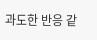과도한 반응 같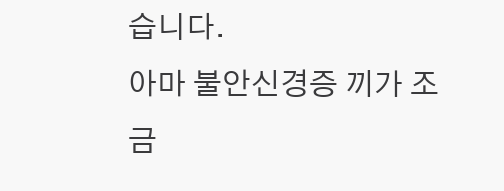습니다.
아마 불안신경증 끼가 조금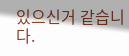있으신거 같습니다.